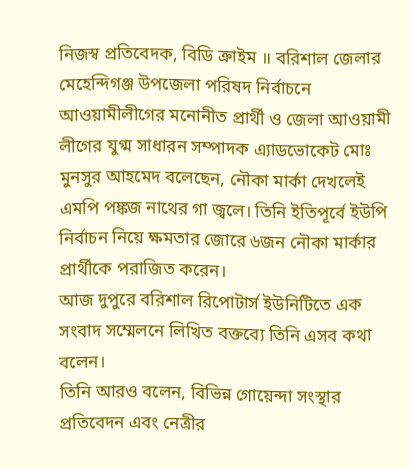নিজস্ব প্রতিবেদক, বিডি ক্রাইম ॥ বরিশাল জেলার মেহেন্দিগঞ্জ উপজেলা পরিষদ নির্বাচনে আওয়ামীলীগের মনোনীত প্রার্থী ও জেলা আওয়ামী লীগের যুগ্ম সাধারন সম্পাদক এ্যাডভোকেট মোঃ মুনসুর আহমেদ বলেছেন, নৌকা মার্কা দেখলেই এমপি পঙ্কজ নাথের গা জ্বলে। তিনি ইতিপূর্বে ইউপি নির্বাচন নিয়ে ক্ষমতার জোরে ৬জন নৌকা মার্কার প্রার্থীকে পরাজিত করেন।
আজ দুপুরে বরিশাল রিপোটার্স ইউনিটিতে এক সংবাদ সম্মেলনে লিখিত বক্তব্যে তিনি এসব কথা বলেন।
তিনি আরও বলেন, বিভিন্ন গোয়েন্দা সংস্থার প্রতিবেদন এবং নেত্রীর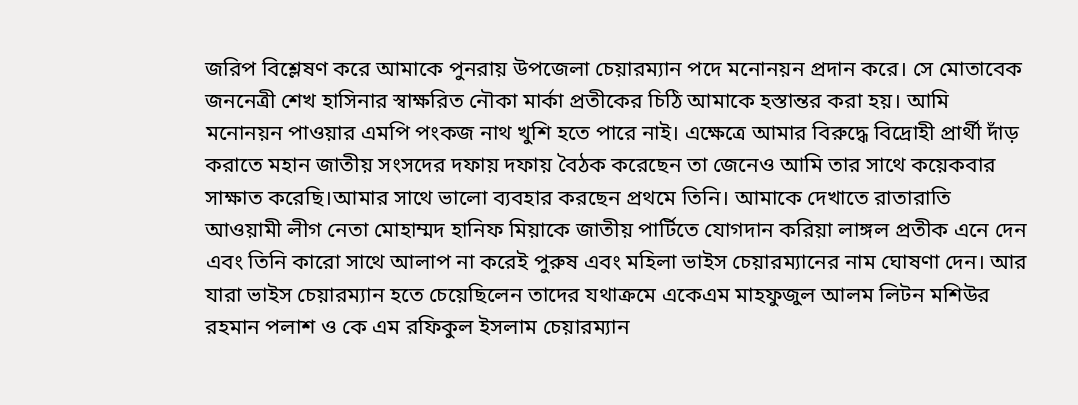জরিপ বিশ্লেষণ করে আমাকে পুনরায় উপজেলা চেয়ারম্যান পদে মনোনয়ন প্রদান করে। সে মোতাবেক জননেত্রী শেখ হাসিনার স্বাক্ষরিত নৌকা মার্কা প্রতীকের চিঠি আমাকে হস্তান্তর করা হয়। আমি মনোনয়ন পাওয়ার এমপি পংকজ নাথ খুশি হতে পারে নাই। এক্ষেত্রে আমার বিরুদ্ধে বিদ্রোহী প্রার্থী দাঁড় করাতে মহান জাতীয় সংসদের দফায় দফায় বৈঠক করেছেন তা জেনেও আমি তার সাথে কয়েকবার সাক্ষাত করেছি।আমার সাথে ভালো ব্যবহার করছেন প্রথমে তিনি। আমাকে দেখাতে রাতারাতি আওয়ামী লীগ নেতা মোহাম্মদ হানিফ মিয়াকে জাতীয় পার্টিতে যোগদান করিয়া লাঙ্গল প্রতীক এনে দেন এবং তিনি কারো সাথে আলাপ না করেই পুরুষ এবং মহিলা ভাইস চেয়ারম্যানের নাম ঘোষণা দেন। আর যারা ভাইস চেয়ারম্যান হতে চেয়েছিলেন তাদের যথাক্রমে একেএম মাহফুজুল আলম লিটন মশিউর রহমান পলাশ ও কে এম রফিকুল ইসলাম চেয়ারম্যান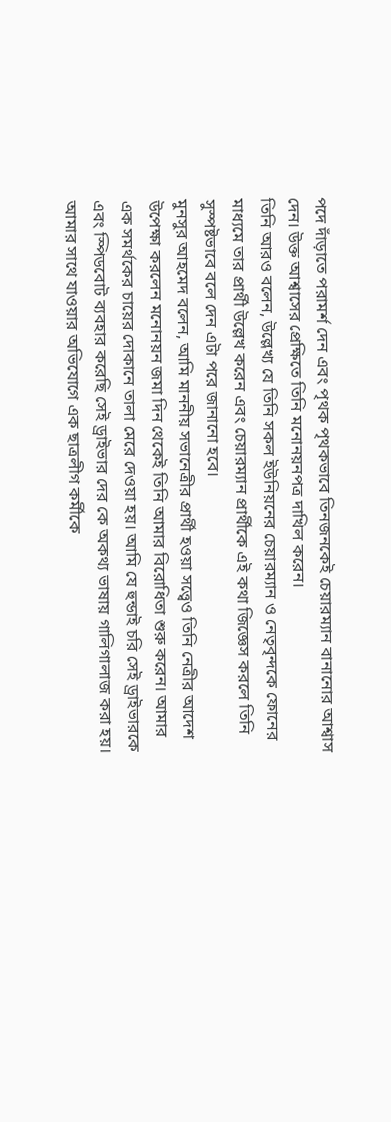পদে দাঁড়াতে পরামর্শ দেন এবং পৃথক পৃথকভাবে তিনজনকেই চেয়ারম্যান বানানোর আশ্বাস দেন। উক্ত আশ্বাসের প্রেক্ষিতে তিনি মনোনয়নপত্র দাখিল করেন।
তিনি আরও বলেন, উল্লেখ্য যে তিনি সকল ইউনিয়নের চেয়ারম্যান ও নেতৃবৃন্দকে ফোনের মাধ্যমে তার প্রার্থী উল্লেখ করেন এবং চেয়ারম্যান প্রার্থীকে এই কথা জিজ্ঞেস করলে তিনি সুস্পষ্টভাবে বলে দেন এটা পরে জানানো হবে।
মুনসুর আহমেদ বলেন, আমি মাননীয় সভানেত্রীর প্রার্থী হওয়া সত্ত্বেও তিনি নেত্রীর আদেশ উপেক্ষা করলেন মনোনয়ন জমা দিন থেকেই তিনি আমার বিরোধিতা শুরু করেন। আমার এক সমর্থকের চায়ের দোকানে তালা মেরে দেওয়া হয়। আমি যে হুন্ডাই চরি সেই ড্রাইভারকে এবং স্পিডবোট ব্যবহার করেছি সেই ড্রাইভার দের কে অকথ্য ভাষায় গালিগালাজ করা হয়। আমার সাথে যাওয়ার অভিযোগে এক ছাত্রলীগ কর্মীকে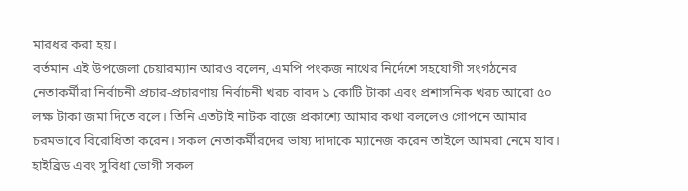মারধর করা হয়।
বর্তমান এই উপজেলা চেয়ারম্যান আরও বলেন, এমপি পংকজ নাথের নির্দেশে সহযোগী সংগঠনের নেতাকর্মীরা নির্বাচনী প্রচার-প্রচারণায় নির্বাচনী খরচ বাবদ ১ কোটি টাকা এবং প্রশাসনিক খরচ আরো ৫০ লক্ষ টাকা জমা দিতে বলে। তিনি এতটাই নাটক বাজে প্রকাশ্যে আমার কথা বললেও গোপনে আমার চরমভাবে বিরোধিতা করেন। সকল নেতাকর্মীরদের ভাষ্য দাদাকে ম্যানেজ করেন তাইলে আমরা নেমে যাব। হাইব্রিড এবং সুবিধা ভোগী সকল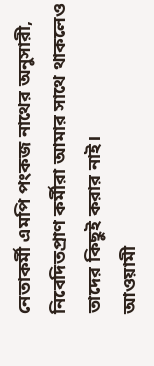নেতাকর্মী এমপি পংকজ নাথের অনুসারী, নিবেদিতপ্রাণ কর্মীরা আমার সাথে থাকলেও তাদের কিছুই করার নাই।
আওয়ামী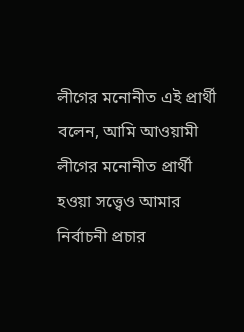লীগের মনোনীত এই প্রার্থী বলেন, আমি আওয়ামী লীগের মনোনীত প্রার্থী হওয়া সত্ত্বেও আমার নির্বাচনী প্রচার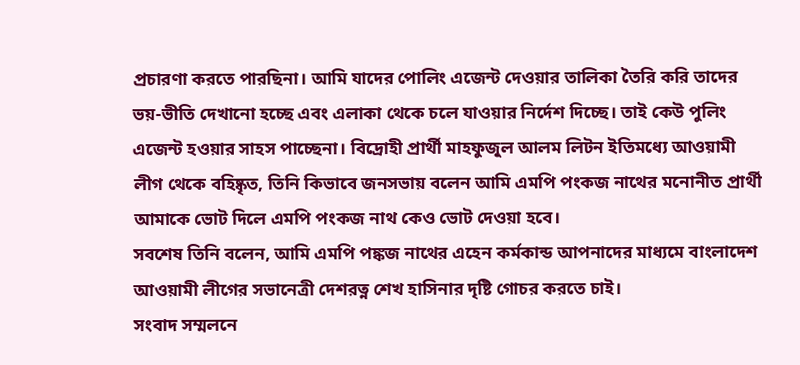প্রচারণা করতে পারছিনা। আমি যাদের পোলিং এজেন্ট দেওয়ার তালিকা তৈরি করি তাদের ভয়-ভীতি দেখানো হচ্ছে এবং এলাকা থেকে চলে যাওয়ার নির্দেশ দিচ্ছে। তাই কেউ পুলিং এজেন্ট হওয়ার সাহস পাচ্ছেনা। বিদ্রোহী প্রার্থী মাহফুজুল আলম লিটন ইতিমধ্যে আওয়ামী লীগ থেকে বহিষ্কৃত, তিনি কিভাবে জনসভায় বলেন আমি এমপি পংকজ নাথের মনোনীত প্রার্থী আমাকে ভোট দিলে এমপি পংকজ নাথ কেও ভোট দেওয়া হবে।
সবশেষ তিনি বলেন, আমি এমপি পঙ্কজ নাথের এহেন কর্মকান্ড আপনাদের মাধ্যমে বাংলাদেশ আওয়ামী লীগের সভানেত্রী দেশরত্ন শেখ হাসিনার দৃষ্টি গোচর করতে চাই।
সংবাদ সম্মলনে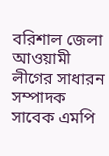বরিশাল জেলা আওয়ামী লীগের সাধারন সম্পাদক সাবেক এমপি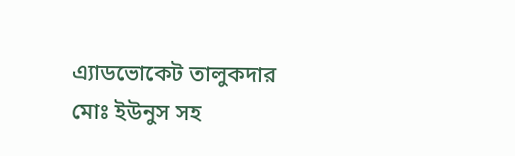এ্যাডভোকেট তালুকদার মোঃ ইউনুস সহ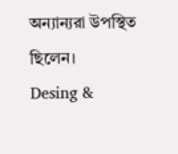অন্যান্যরা উপস্থিত ছিলেন।
Desing &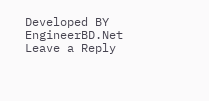Developed BY EngineerBD.Net
Leave a Reply